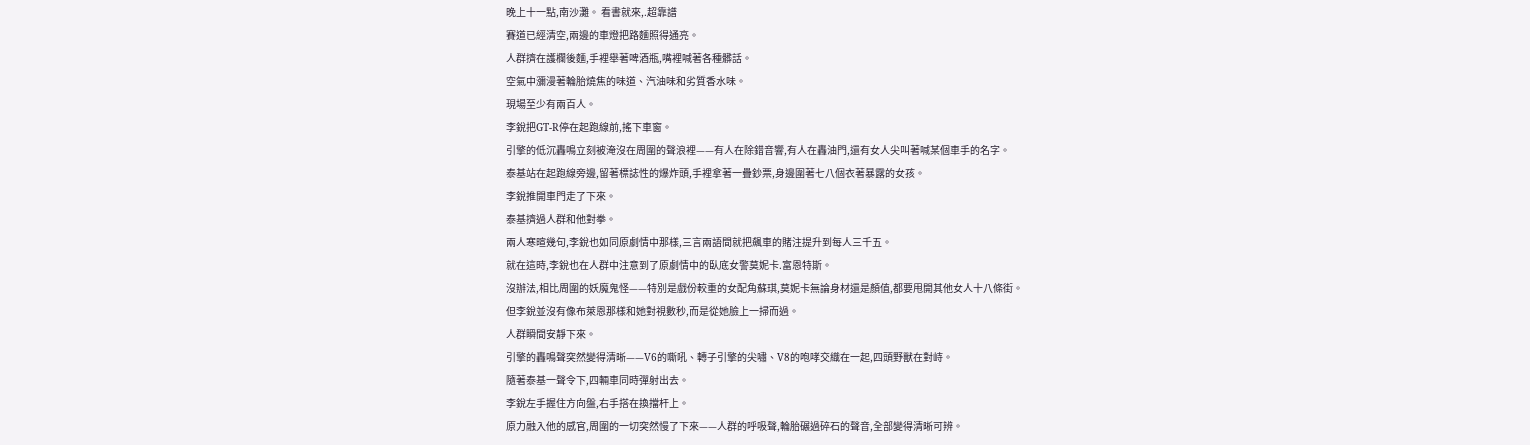晚上十一點,南沙灘。 看書就來,.超靠譜
賽道已經清空,兩邊的車燈把路麵照得通亮。
人群擠在護欄後麵,手裡舉著啤酒瓶,嘴裡喊著各種髒話。
空氣中瀰漫著輪胎燒焦的味道、汽油味和劣質香水味。
現場至少有兩百人。
李銳把GT-R停在起跑線前,搖下車窗。
引擎的低沉轟鳴立刻被淹沒在周圍的聲浪裡——有人在除錯音響,有人在轟油門,還有女人尖叫著喊某個車手的名字。
泰基站在起跑線旁邊,留著標誌性的爆炸頭,手裡拿著一疊鈔票,身邊圍著七八個衣著暴露的女孩。
李銳推開車門走了下來。
泰基擠過人群和他對拳。
兩人寒暄幾句,李銳也如同原劇情中那樣,三言兩語間就把飆車的賭注提升到每人三千五。
就在這時,李銳也在人群中注意到了原劇情中的臥底女警莫妮卡.富恩特斯。
沒辦法,相比周圍的妖魔鬼怪——特別是戲份較重的女配角蘇琪,莫妮卡無論身材還是顏值,都要甩開其他女人十八條街。
但李銳並沒有像布萊恩那樣和她對視數秒,而是從她臉上一掃而過。
人群瞬間安靜下來。
引擎的轟鳴聲突然變得清晰——V6的嘶吼、轉子引擎的尖嘯、V8的咆哮交織在一起,四頭野獸在對峙。
隨著泰基一聲令下,四輛車同時彈射出去。
李銳左手握住方向盤,右手搭在換擋杆上。
原力融入他的感官,周圍的一切突然慢了下來——人群的呼吸聲,輪胎碾過碎石的聲音,全部變得清晰可辨。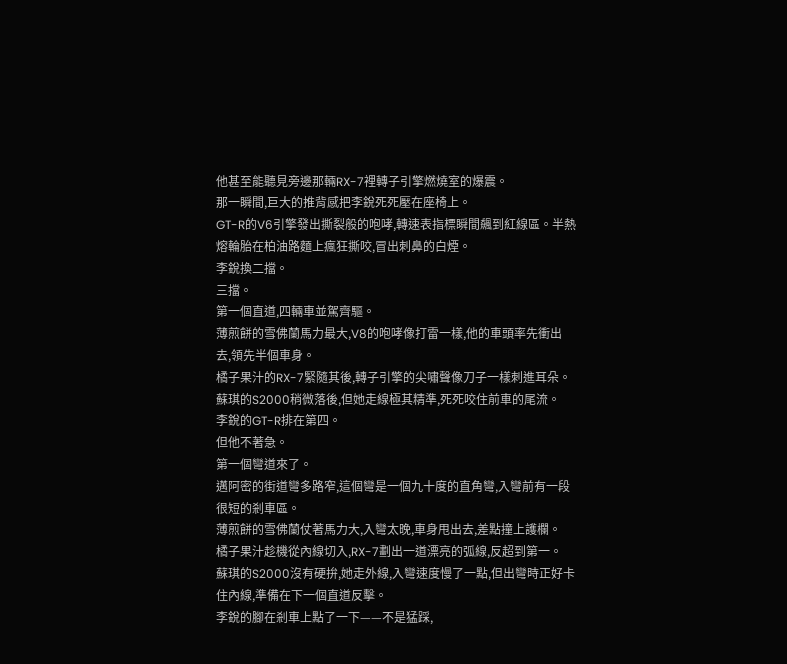他甚至能聽見旁邊那輛RX-7裡轉子引擎燃燒室的爆震。
那一瞬間,巨大的推背感把李銳死死壓在座椅上。
GT-R的V6引擎發出撕裂般的咆哮,轉速表指標瞬間飆到紅線區。半熱熔輪胎在柏油路麵上瘋狂撕咬,冒出刺鼻的白煙。
李銳換二擋。
三擋。
第一個直道,四輛車並駕齊驅。
薄煎餅的雪佛蘭馬力最大,V8的咆哮像打雷一樣,他的車頭率先衝出去,領先半個車身。
橘子果汁的RX-7緊隨其後,轉子引擎的尖嘯聲像刀子一樣刺進耳朵。
蘇琪的S2000稍微落後,但她走線極其精準,死死咬住前車的尾流。
李銳的GT-R排在第四。
但他不著急。
第一個彎道來了。
邁阿密的街道彎多路窄,這個彎是一個九十度的直角彎,入彎前有一段很短的剎車區。
薄煎餅的雪佛蘭仗著馬力大,入彎太晚,車身甩出去,差點撞上護欄。
橘子果汁趁機從內線切入,RX-7劃出一道漂亮的弧線,反超到第一。
蘇琪的S2000沒有硬拚,她走外線,入彎速度慢了一點,但出彎時正好卡住內線,準備在下一個直道反擊。
李銳的腳在剎車上點了一下——不是猛踩,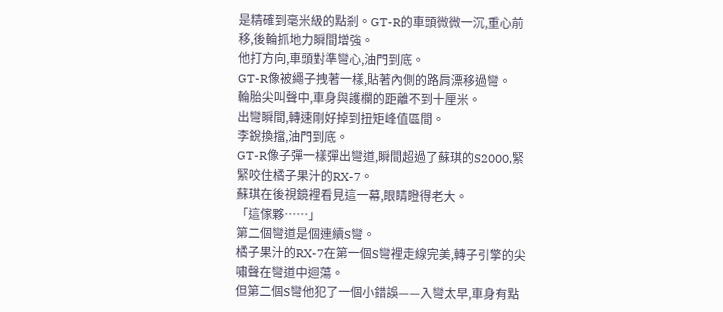是精確到毫米級的點剎。GT-R的車頭微微一沉,重心前移,後輪抓地力瞬間增強。
他打方向,車頭對準彎心,油門到底。
GT-R像被繩子拽著一樣,貼著內側的路肩漂移過彎。
輪胎尖叫聲中,車身與護欄的距離不到十厘米。
出彎瞬間,轉速剛好掉到扭矩峰值區間。
李銳換擋,油門到底。
GT-R像子彈一樣彈出彎道,瞬間超過了蘇琪的S2000,緊緊咬住橘子果汁的RX-7。
蘇琪在後視鏡裡看見這一幕,眼睛瞪得老大。
「這傢夥……」
第二個彎道是個連續S彎。
橘子果汁的RX-7在第一個S彎裡走線完美,轉子引擎的尖嘯聲在彎道中迴蕩。
但第二個S彎他犯了一個小錯誤——入彎太早,車身有點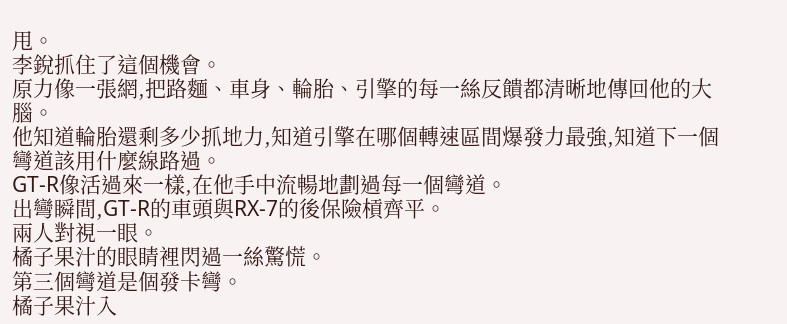甩。
李銳抓住了這個機會。
原力像一張網,把路麵、車身、輪胎、引擎的每一絲反饋都清晰地傳回他的大腦。
他知道輪胎還剩多少抓地力,知道引擎在哪個轉速區間爆發力最強,知道下一個彎道該用什麼線路過。
GT-R像活過來一樣,在他手中流暢地劃過每一個彎道。
出彎瞬間,GT-R的車頭與RX-7的後保險槓齊平。
兩人對視一眼。
橘子果汁的眼睛裡閃過一絲驚慌。
第三個彎道是個發卡彎。
橘子果汁入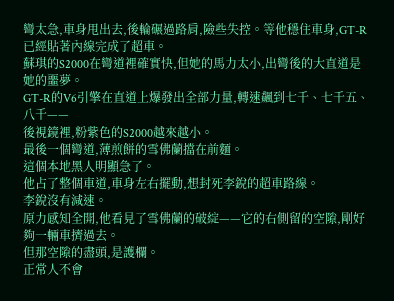彎太急,車身甩出去,後輪碾過路肩,險些失控。等他穩住車身,GT-R已經貼著內線完成了超車。
蘇琪的S2000在彎道裡確實快,但她的馬力太小,出彎後的大直道是她的噩夢。
GT-R的V6引擎在直道上爆發出全部力量,轉速飆到七千、七千五、八千——
後視鏡裡,粉紫色的S2000越來越小。
最後一個彎道,薄煎餅的雪佛蘭擋在前麵。
這個本地黑人明顯急了。
他占了整個車道,車身左右擺動,想封死李銳的超車路線。
李銳沒有減速。
原力感知全開,他看見了雪佛蘭的破綻——它的右側留的空隙,剛好夠一輛車擠過去。
但那空隙的盡頭,是護欄。
正常人不會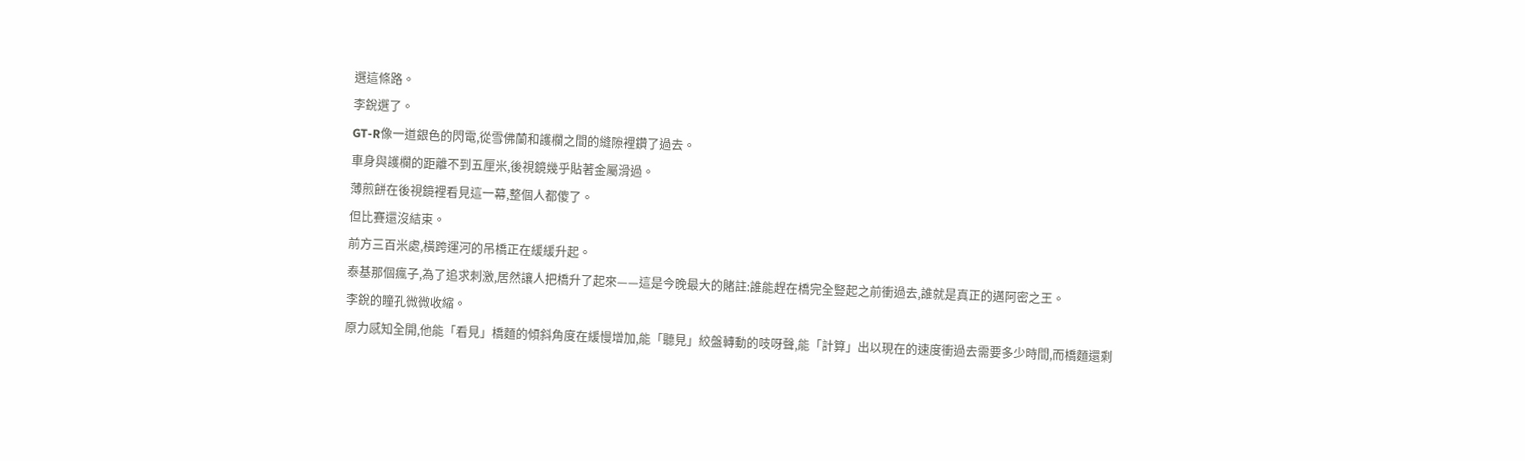選這條路。
李銳選了。
GT-R像一道銀色的閃電,從雪佛蘭和護欄之間的縫隙裡鑽了過去。
車身與護欄的距離不到五厘米,後視鏡幾乎貼著金屬滑過。
薄煎餅在後視鏡裡看見這一幕,整個人都傻了。
但比賽還沒結束。
前方三百米處,橫跨運河的吊橋正在緩緩升起。
泰基那個瘋子,為了追求刺激,居然讓人把橋升了起來——這是今晚最大的賭註:誰能趕在橋完全豎起之前衝過去,誰就是真正的邁阿密之王。
李銳的瞳孔微微收縮。
原力感知全開,他能「看見」橋麵的傾斜角度在緩慢增加,能「聽見」絞盤轉動的吱呀聲,能「計算」出以現在的速度衝過去需要多少時間,而橋麵還剩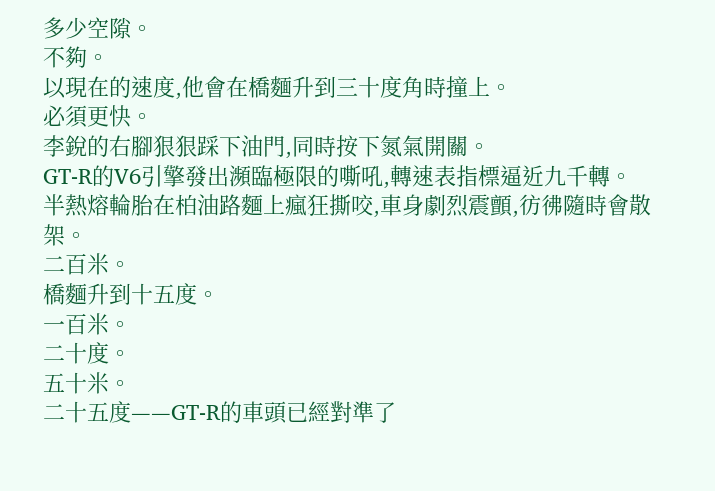多少空隙。
不夠。
以現在的速度,他會在橋麵升到三十度角時撞上。
必須更快。
李銳的右腳狠狠踩下油門,同時按下氮氣開關。
GT-R的V6引擎發出瀕臨極限的嘶吼,轉速表指標逼近九千轉。
半熱熔輪胎在柏油路麵上瘋狂撕咬,車身劇烈震顫,彷彿隨時會散架。
二百米。
橋麵升到十五度。
一百米。
二十度。
五十米。
二十五度——GT-R的車頭已經對準了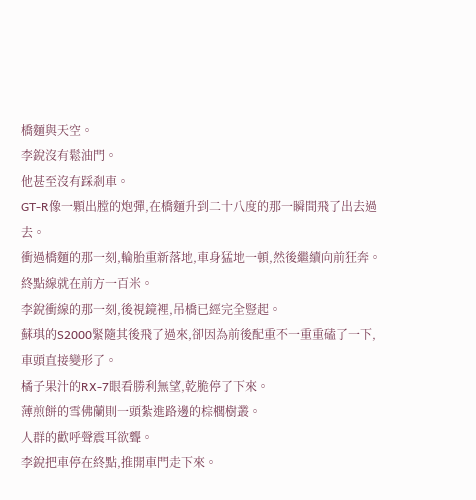橋麵與天空。
李銳沒有鬆油門。
他甚至沒有踩剎車。
GT-R像一顆出膛的炮彈,在橋麵升到二十八度的那一瞬間飛了出去過去。
衝過橋麵的那一刻,輪胎重新落地,車身猛地一頓,然後繼續向前狂奔。
終點線就在前方一百米。
李銳衝線的那一刻,後視鏡裡,吊橋已經完全豎起。
蘇琪的S2000緊隨其後飛了過來,卻因為前後配重不一重重磕了一下,車頭直接變形了。
橘子果汁的RX-7眼看勝利無望,乾脆停了下來。
薄煎餅的雪佛蘭則一頭紮進路邊的棕櫚樹叢。
人群的歡呼聲震耳欲聾。
李銳把車停在終點,推開車門走下來。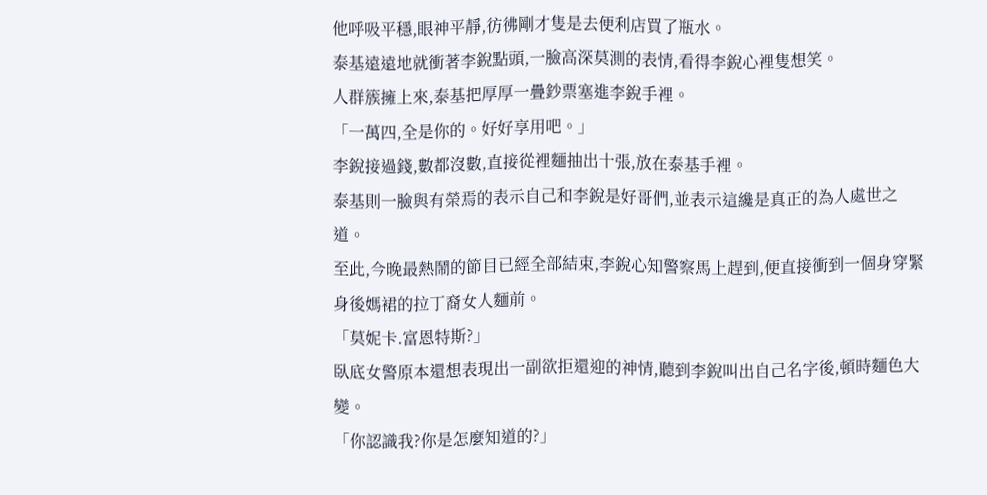他呼吸平穩,眼神平靜,彷彿剛才隻是去便利店買了瓶水。
泰基遠遠地就衝著李銳點頭,一臉高深莫測的表情,看得李銳心裡隻想笑。
人群簇擁上來,泰基把厚厚一疊鈔票塞進李銳手裡。
「一萬四,全是你的。好好享用吧。」
李銳接過錢,數都沒數,直接從裡麵抽出十張,放在泰基手裡。
泰基則一臉與有榮焉的表示自己和李銳是好哥們,並表示這纔是真正的為人處世之道。
至此,今晚最熱鬧的節目已經全部結束,李銳心知警察馬上趕到,便直接衝到一個身穿緊身後媽裙的拉丁裔女人麵前。
「莫妮卡.富恩特斯?」
臥底女警原本還想表現出一副欲拒還迎的神情,聽到李銳叫出自己名字後,頓時麵色大變。
「你認識我?你是怎麼知道的?」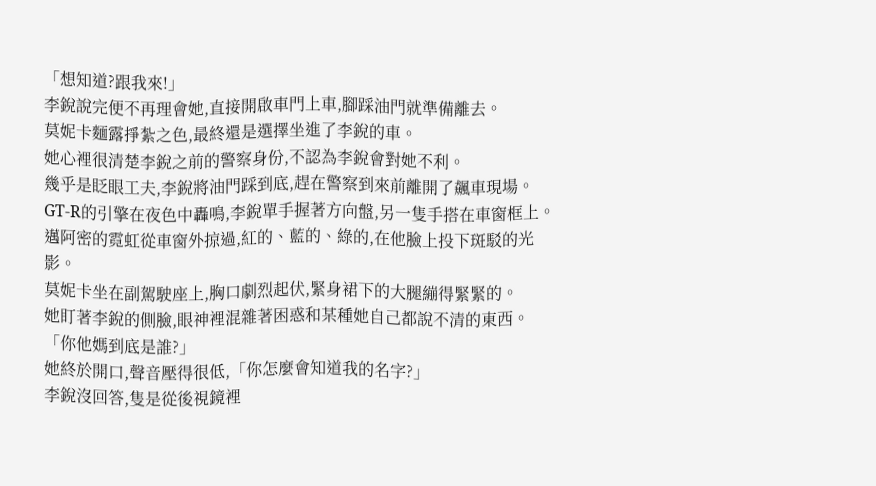「想知道?跟我來!」
李銳說完便不再理會她,直接開啟車門上車,腳踩油門就準備離去。
莫妮卡麵露掙紮之色,最終還是選擇坐進了李銳的車。
她心裡很清楚李銳之前的警察身份,不認為李銳會對她不利。
幾乎是眨眼工夫,李銳將油門踩到底,趕在警察到來前離開了飆車現場。
GT-R的引擎在夜色中轟鳴,李銳單手握著方向盤,另一隻手搭在車窗框上。
邁阿密的霓虹從車窗外掠過,紅的、藍的、綠的,在他臉上投下斑駁的光影。
莫妮卡坐在副駕駛座上,胸口劇烈起伏,緊身裙下的大腿繃得緊緊的。
她盯著李銳的側臉,眼神裡混雜著困惑和某種她自己都說不清的東西。
「你他媽到底是誰?」
她終於開口,聲音壓得很低,「你怎麼會知道我的名字?」
李銳沒回答,隻是從後視鏡裡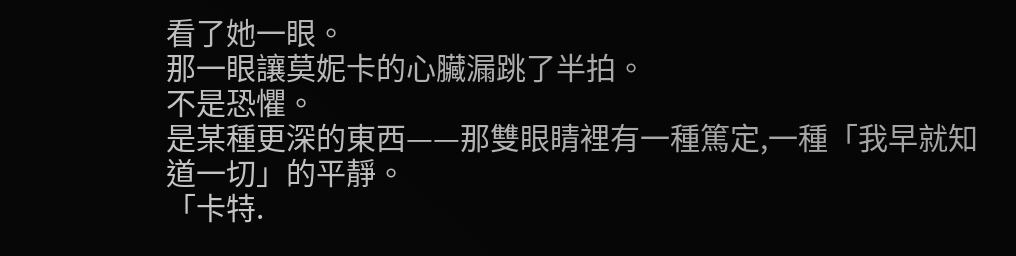看了她一眼。
那一眼讓莫妮卡的心臟漏跳了半拍。
不是恐懼。
是某種更深的東西——那雙眼睛裡有一種篤定,一種「我早就知道一切」的平靜。
「卡特.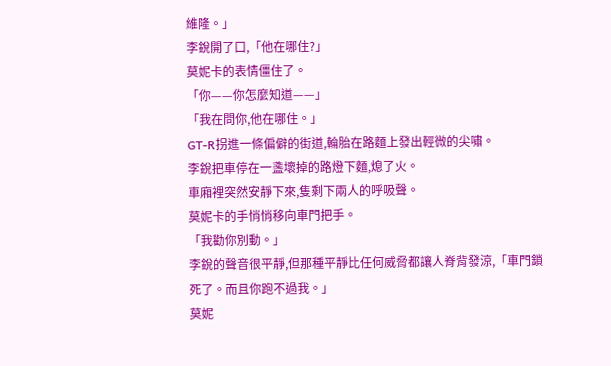維隆。」
李銳開了口,「他在哪住?」
莫妮卡的表情僵住了。
「你——你怎麼知道——」
「我在問你,他在哪住。」
GT-R拐進一條偏僻的街道,輪胎在路麵上發出輕微的尖嘯。
李銳把車停在一盞壞掉的路燈下麵,熄了火。
車廂裡突然安靜下來,隻剩下兩人的呼吸聲。
莫妮卡的手悄悄移向車門把手。
「我勸你別動。」
李銳的聲音很平靜,但那種平靜比任何威脅都讓人脊背發涼,「車門鎖死了。而且你跑不過我。」
莫妮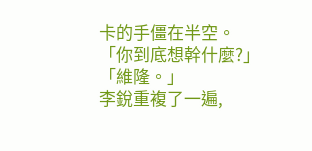卡的手僵在半空。
「你到底想幹什麼?」
「維隆。」
李銳重複了一遍,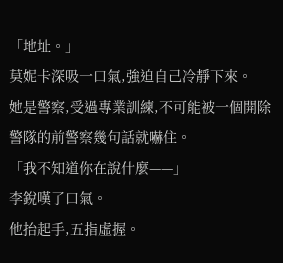「地址。」
莫妮卡深吸一口氣,強迫自己冷靜下來。
她是警察,受過專業訓練,不可能被一個開除警隊的前警察幾句話就嚇住。
「我不知道你在說什麼——」
李銳嘆了口氣。
他抬起手,五指虛握。